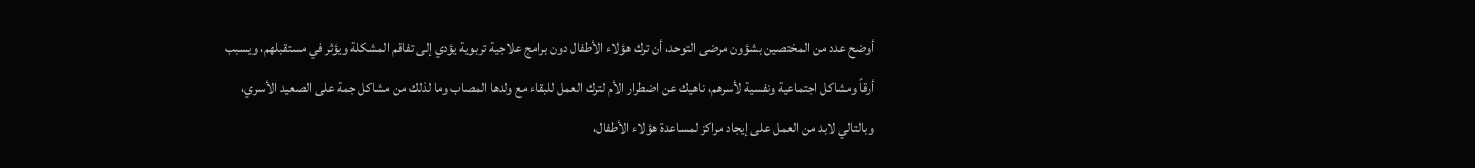أوضح عدد من المختصين بشؤون مرضى التوحد، أن ترك هؤلاء الأطفال دون برامج علاجية تربوية يؤدي إلى تفاقم المشكلة ويؤثر في مستقبلهم، ويسبب أرقاً ومشاكل اجتماعية ونفسية لأسرهم، ناهيك عن اضطرار الأم لترك العمل للبقاء مع ولدها المصاب وما لذلك من مشاكل جمة على الصعيد الأسري، وبالتالي لابد من العمل على إيجاد مراكز لمساعدة هؤلاء الأطفال،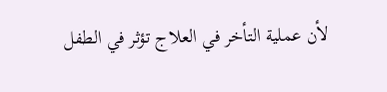لأن عملية التأخر في العلاج تؤثر في الطفل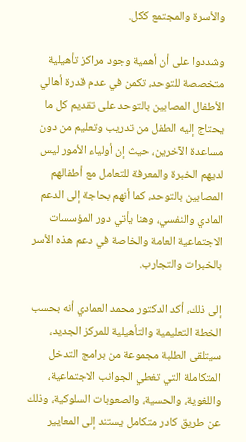والأسرة والمجتمع ككل.

وشددوا على أن أهمية وجود مراكز تأهيلية متخصصة للتوحد، تكمن في عدم قدرة أهالي الأطفال المصابين بالتوحد على تقديم كل ما يحتاج إليه الطفل من تدريب وتعليم من دون مساعدة الآخرين، حيث إن أولياء الأمور ليس لديهم الخبرة والمعرفة للتعامل مع أطفالهم المصابين بالتوحد، كما أنهم بحاجة إلى الدعم المادي والنفسي، وهنا يأتي دور المؤسسات الاجتماعية العامة والخاصة في دعم هذه الأسر بالخبرات والتجارب.

إلى ذلك، أكد الدكتور محمد العمادي أنه بحسب الخطة التعليمية والتأهيلية للمركز الجديد، سيتلقى الطلبة مجموعة من برامج التدخل المتكاملة التي تغطي الجوانب الاجتماعية، واللغوية، والحسية، والصعوبات السلوكية، وذلك عن طريق كادر متكامل يستند إلى المعايير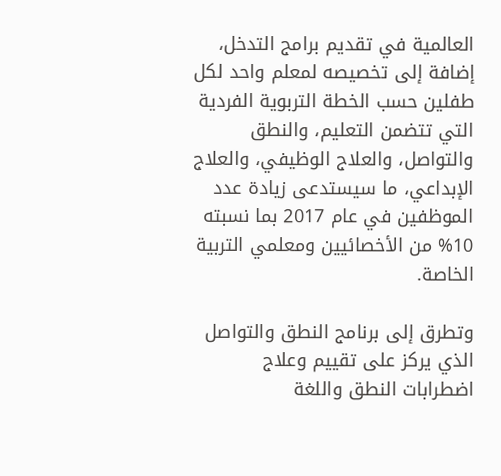العالمية في تقديم برامج التدخل، إضافة إلى تخصيصه لمعلم واحد لكل طفلين حسب الخطة التربوية الفردية التي تتضمن التعليم، والنطق والتواصل، والعلاج الوظيفي، والعلاج الإبداعي، ما سيستدعى زيادة عدد الموظفين في عام 2017 بما نسبته 10% من الأخصائيين ومعلمي التربية الخاصة.

وتطرق إلى برنامج النطق والتواصل الذي يركز على تقييم وعلاج اضطرابات النطق واللغة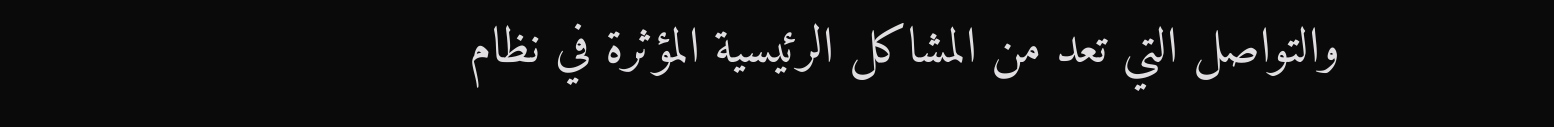والتواصل التي تعد من المشاكل الرئيسية المؤثرة في نظام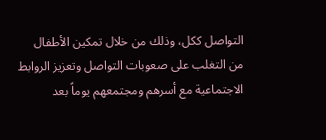التواصل ككل، وذلك من خلال تمكين الأطفال من التغلب على صعوبات التواصل وتعزيز الروابط الاجتماعية مع أسرهم ومجتمعهم يوماً بعد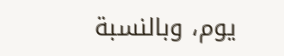يوم، وبالنسبة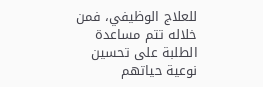للعلاج الوظيفي، فمن خلاله تتم مساعدة الطلبة على تحسين نوعية حياتهم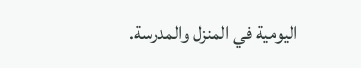اليومية في المنزل والمدرسة.